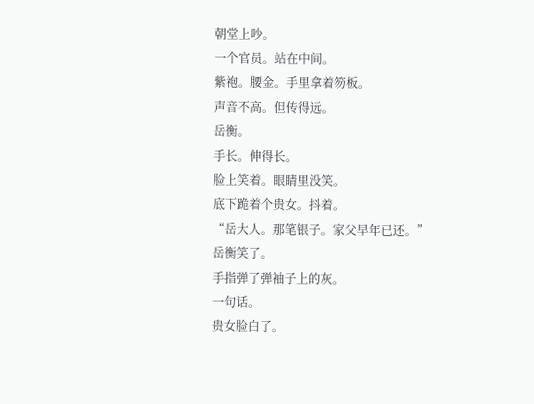朝堂上吵。
一个官员。站在中间。
紫袍。腰金。手里拿着笏板。
声音不高。但传得远。
岳衡。
手长。伸得长。
脸上笑着。眼睛里没笑。
底下跪着个贵女。抖着。
“岳大人。那笔银子。家父早年已还。”
岳衡笑了。
手指弹了弹袖子上的灰。
一句话。
贵女脸白了。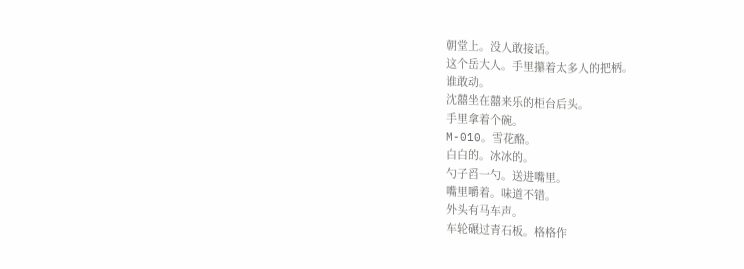朝堂上。没人敢接话。
这个岳大人。手里攥着太多人的把柄。
谁敢动。
沈囍坐在囍来乐的柜台后头。
手里拿着个碗。
M-010。雪花酪。
白白的。冰冰的。
勺子舀一勺。送进嘴里。
嘴里嚼着。味道不错。
外头有马车声。
车轮碾过青石板。格格作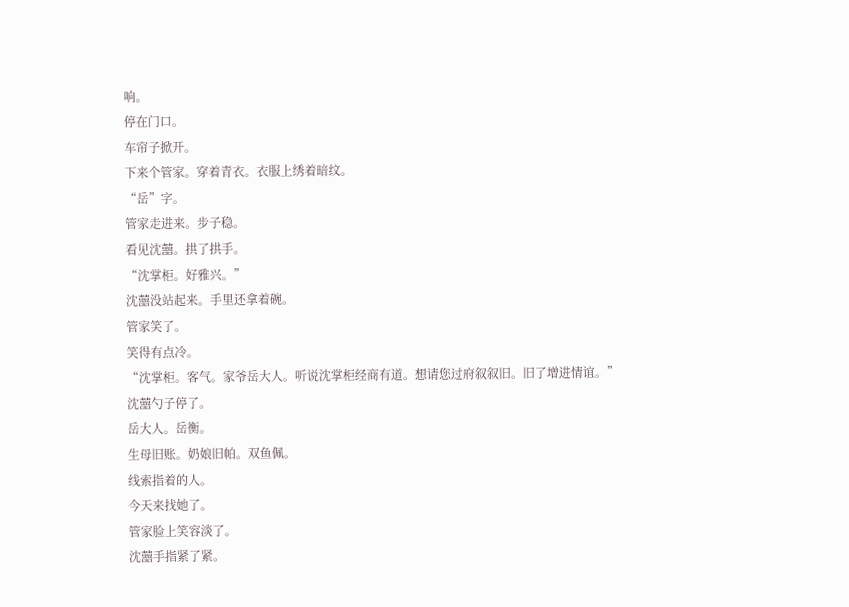响。
停在门口。
车帘子掀开。
下来个管家。穿着青衣。衣服上绣着暗纹。
“岳”字。
管家走进来。步子稳。
看见沈囍。拱了拱手。
“沈掌柜。好雅兴。”
沈囍没站起来。手里还拿着碗。
管家笑了。
笑得有点冷。
“沈掌柜。客气。家爷岳大人。听说沈掌柜经商有道。想请您过府叙叙旧。旧了增进情谊。”
沈囍勺子停了。
岳大人。岳衡。
生母旧账。奶娘旧帕。双鱼佩。
线索指着的人。
今天来找她了。
管家脸上笑容淡了。
沈囍手指紧了紧。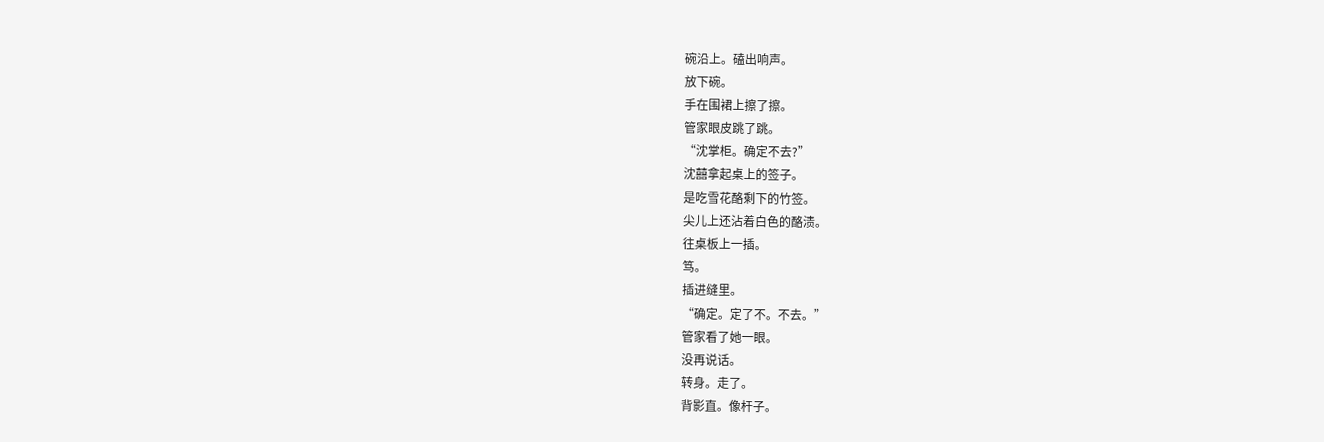碗沿上。磕出响声。
放下碗。
手在围裙上擦了擦。
管家眼皮跳了跳。
“沈掌柜。确定不去?”
沈囍拿起桌上的签子。
是吃雪花酪剩下的竹签。
尖儿上还沾着白色的酪渍。
往桌板上一插。
笃。
插进缝里。
“确定。定了不。不去。”
管家看了她一眼。
没再说话。
转身。走了。
背影直。像杆子。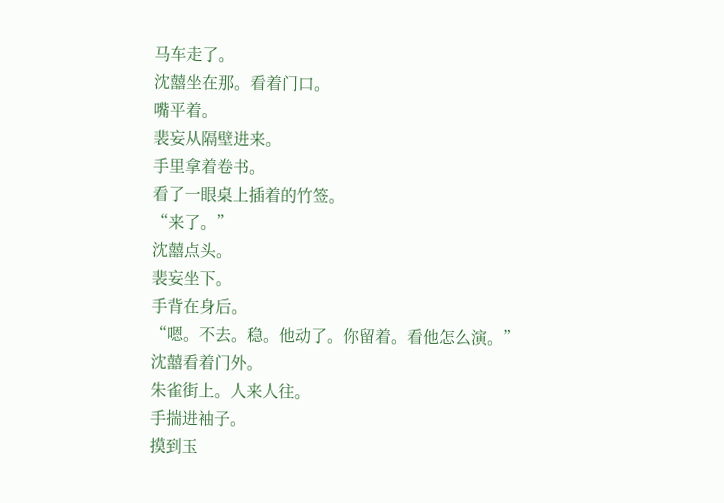马车走了。
沈囍坐在那。看着门口。
嘴平着。
裴妄从隔壁进来。
手里拿着卷书。
看了一眼桌上插着的竹签。
“来了。”
沈囍点头。
裴妄坐下。
手背在身后。
“嗯。不去。稳。他动了。你留着。看他怎么演。”
沈囍看着门外。
朱雀街上。人来人往。
手揣进袖子。
摸到玉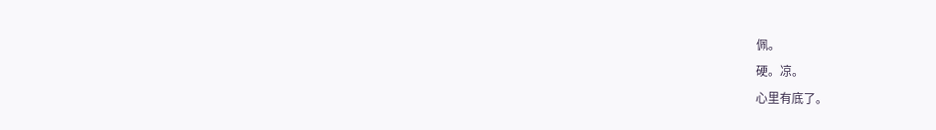佩。
硬。凉。
心里有底了。